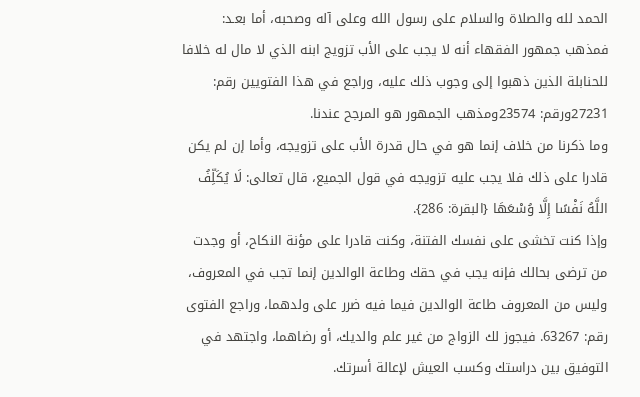الحمد لله والصلاة والسلام على رسول الله وعلى آله وصحبه، أما بعـد:
فمذهب جمهور الفقهاء أنه لا يجب على الأب تزويج ابنه الذي لا مال له خلافا للحنابلة الذين ذهبوا إلى وجوب ذلك عليه، وراجع في هذا الفتويين رقم: 27231ورقم: 23574ومذهب الجمهور هو المرجح عندنا.
وما ذكرنا من خلاف إنما هو في حال قدرة الأب على تزويجه، وأما إن لم يكن قادرا على ذلك فلا يجب عليه تزويجه في قول الجميع، قال تعالى: لَا يُكَلِّفُ اللَّهُ نَفْسًا إِلَّا وُسْعَهَا {البقرة: 286}.
وإذا كنت تخشى على نفسك الفتنة، وكنت قادرا على مؤنة النكاح، أو وجدت من ترضى بحالك فإنه يجب في حقك وطاعة الوالدين إنما تجب في المعروف، وليس من المعروف طاعة الوالدين فيما فيه ضرر على ولدهما، وراجع الفتوى رقم: 63267. فيجوز لك الزواج من غير علم والديك، أو رضاهما، واجتهد في التوفيق بين دراستك وكسب العيش لإعالة أسرتك.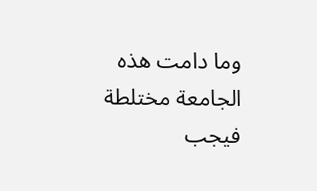وما دامت هذه الجامعة مختلطة فيجب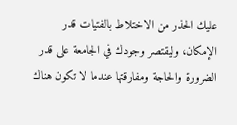عليك الحذر من الاختلاط بالفتيات قدر الإمكان، وليقتصر وجودك في الجامعة على قدر الضرورة والحاجة ومفارقتها عندما لا تكون هناك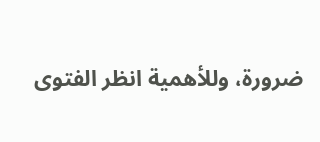ضرورة، وللأهمية انظر الفتوى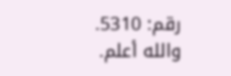رقم: 5310.
والله أعلم.